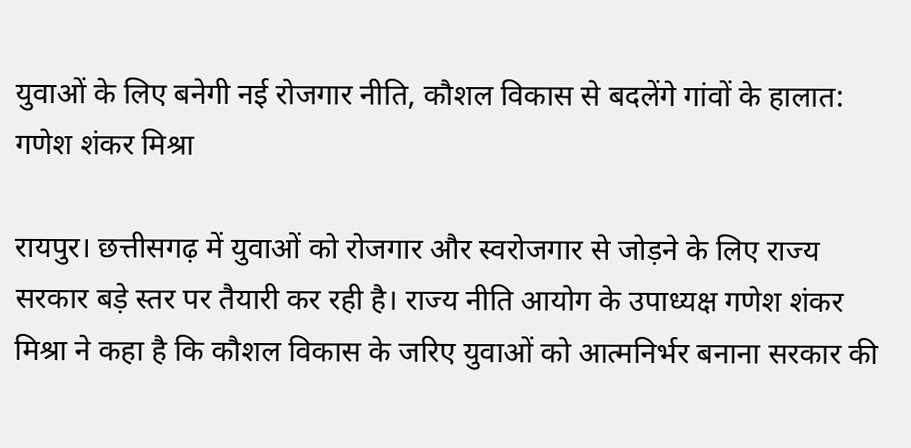युवाओं के लिए बनेगी नई रोजगार नीति, कौशल विकास से बदलेंगे गांवों के हालात: गणेश शंकर मिश्रा

रायपुर। छत्तीसगढ़ में युवाओं को रोजगार और स्वरोजगार से जोड़ने के लिए राज्य सरकार बड़े स्तर पर तैयारी कर रही है। राज्य नीति आयोग के उपाध्यक्ष गणेश शंकर मिश्रा ने कहा है कि कौशल विकास के जरिए युवाओं को आत्मनिर्भर बनाना सरकार की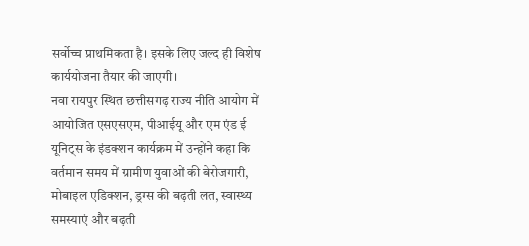सर्वोच्च प्राथमिकता है। इसके लिए जल्द ही विशेष कार्ययोजना तैयार की जाएगी।
नवा रायपुर स्थित छत्तीसगढ़ राज्य नीति आयोग में आयोजित एसएसएम, पीआईयू और एम एंड ई यूनिट्स के इंडक्शन कार्यक्रम में उन्होंने कहा कि वर्तमान समय में ग्रामीण युवाओं की बेरोजगारी, मोबाइल एडिक्शन, ड्रग्स की बढ़ती लत, स्वास्थ्य समस्याएं और बढ़ती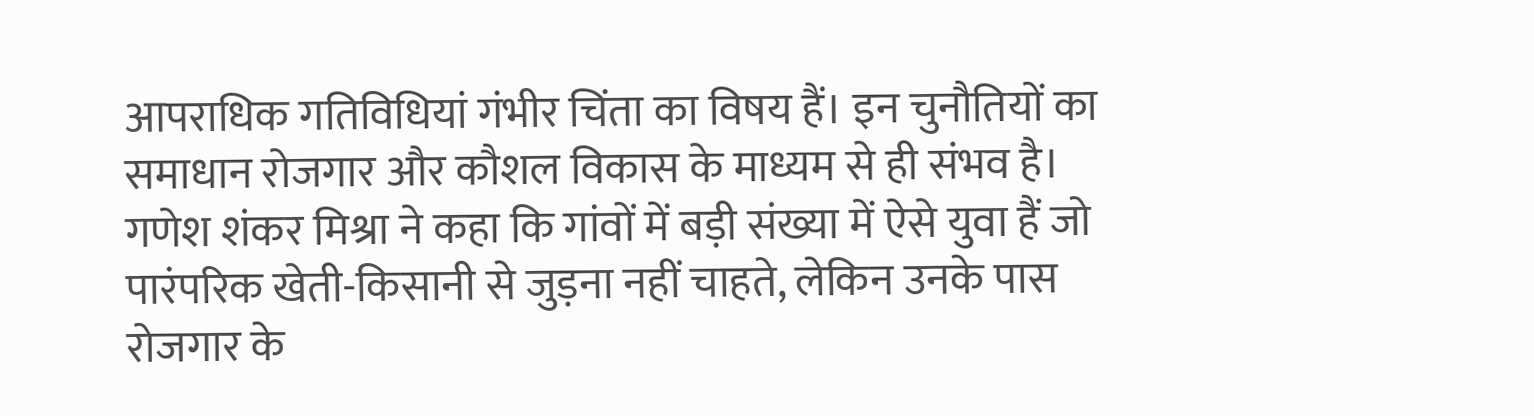आपराधिक गतिविधियां गंभीर चिंता का विषय हैं। इन चुनौतियों का समाधान रोजगार और कौशल विकास के माध्यम से ही संभव है।
गणेश शंकर मिश्रा ने कहा कि गांवों में बड़ी संख्या में ऐसे युवा हैं जो पारंपरिक खेती-किसानी से जुड़ना नहीं चाहते, लेकिन उनके पास रोजगार के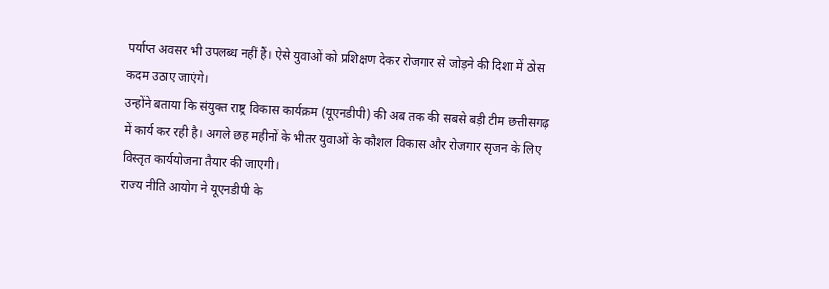पर्याप्त अवसर भी उपलब्ध नहीं हैं। ऐसे युवाओं को प्रशिक्षण देकर रोजगार से जोड़ने की दिशा में ठोस कदम उठाए जाएंगे।
उन्होंने बताया कि संयुक्त राष्ट्र विकास कार्यक्रम (यूएनडीपी) की अब तक की सबसे बड़ी टीम छत्तीसगढ़ में कार्य कर रही है। अगले छह महीनों के भीतर युवाओं के कौशल विकास और रोजगार सृजन के लिए विस्तृत कार्ययोजना तैयार की जाएगी।
राज्य नीति आयोग ने यूएनडीपी के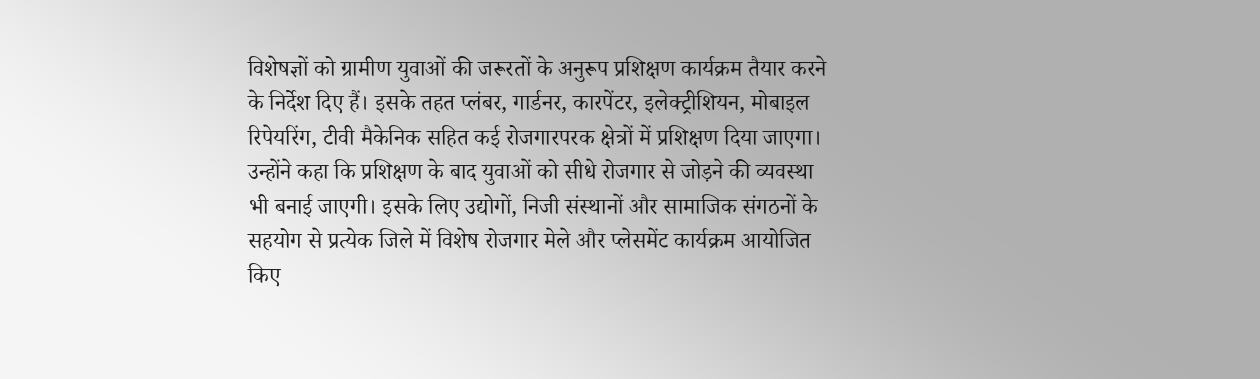विशेषज्ञों को ग्रामीण युवाओं की जरूरतों के अनुरूप प्रशिक्षण कार्यक्रम तैयार करने के निर्देश दिए हैं। इसके तहत प्लंबर, गार्डनर, कारपेंटर, इलेक्ट्रीशियन, मोबाइल रिपेयरिंग, टीवी मैकेनिक सहित कई रोजगारपरक क्षेत्रों में प्रशिक्षण दिया जाएगा।
उन्होंने कहा कि प्रशिक्षण के बाद युवाओं को सीधे रोजगार से जोड़ने की व्यवस्था भी बनाई जाएगी। इसके लिए उद्योगों, निजी संस्थानों और सामाजिक संगठनों के सहयोग से प्रत्येक जिले में विशेष रोजगार मेले और प्लेसमेंट कार्यक्रम आयोजित किए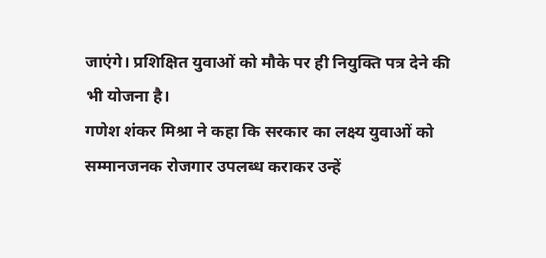जाएंगे। प्रशिक्षित युवाओं को मौके पर ही नियुक्ति पत्र देने की भी योजना है।
गणेश शंकर मिश्रा ने कहा कि सरकार का लक्ष्य युवाओं को सम्मानजनक रोजगार उपलब्ध कराकर उन्हें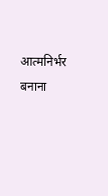आत्मनिर्भर बनाना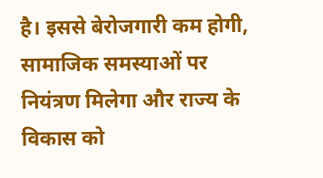है। इससे बेरोजगारी कम होगी, सामाजिक समस्याओं पर नियंत्रण मिलेगा और राज्य के विकास को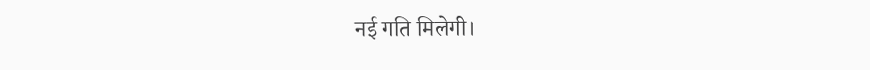नई गति मिलेगी।